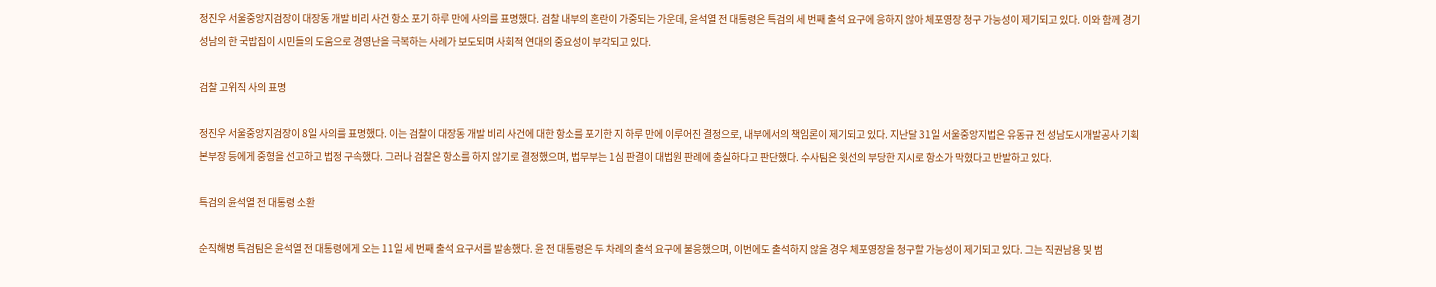정진우 서울중앙지검장이 대장동 개발 비리 사건 항소 포기 하루 만에 사의를 표명했다. 검찰 내부의 혼란이 가중되는 가운데, 윤석열 전 대통령은 특검의 세 번째 출석 요구에 응하지 않아 체포영장 청구 가능성이 제기되고 있다. 이와 함께 경기 성남의 한 국밥집이 시민들의 도움으로 경영난을 극복하는 사례가 보도되며 사회적 연대의 중요성이 부각되고 있다.

검찰 고위직 사의 표명

정진우 서울중앙지검장이 8일 사의를 표명했다. 이는 검찰이 대장동 개발 비리 사건에 대한 항소를 포기한 지 하루 만에 이루어진 결정으로, 내부에서의 책임론이 제기되고 있다. 지난달 31일 서울중앙지법은 유동규 전 성남도시개발공사 기획본부장 등에게 중형을 선고하고 법정 구속했다. 그러나 검찰은 항소를 하지 않기로 결정했으며, 법무부는 1심 판결이 대법원 판례에 충실하다고 판단했다. 수사팀은 윗선의 부당한 지시로 항소가 막혔다고 반발하고 있다.

특검의 윤석열 전 대통령 소환

순직해병 특검팀은 윤석열 전 대통령에게 오는 11일 세 번째 출석 요구서를 발송했다. 윤 전 대통령은 두 차례의 출석 요구에 불응했으며, 이번에도 출석하지 않을 경우 체포영장을 청구할 가능성이 제기되고 있다. 그는 직권남용 및 범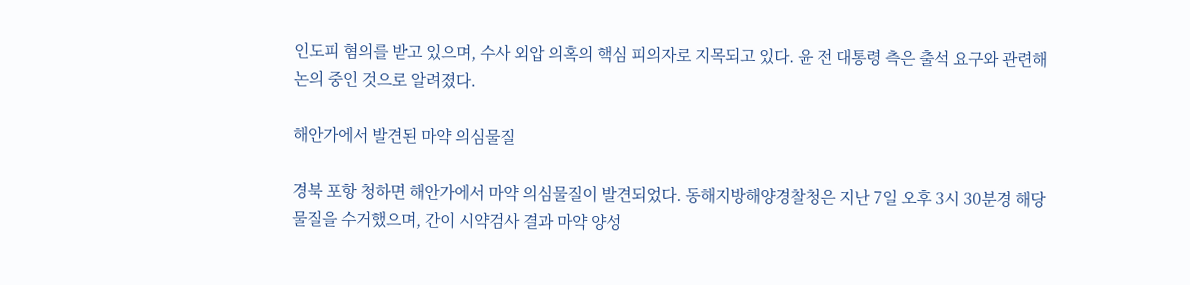인도피 혐의를 받고 있으며, 수사 외압 의혹의 핵심 피의자로 지목되고 있다. 윤 전 대통령 측은 출석 요구와 관련해 논의 중인 것으로 알려졌다.

해안가에서 발견된 마약 의심물질

경북 포항 청하면 해안가에서 마약 의심물질이 발견되었다. 동해지방해양경찰청은 지난 7일 오후 3시 30분경 해당 물질을 수거했으며, 간이 시약검사 결과 마약 양성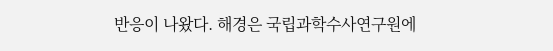반응이 나왔다. 해경은 국립과학수사연구원에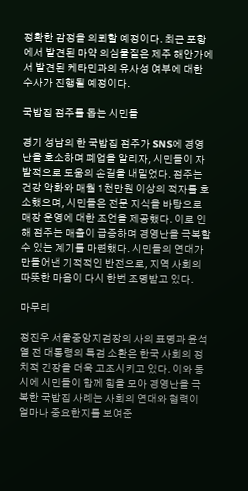정확한 감정을 의뢰할 예정이다. 최근 포항에서 발견된 마약 의심물질은 제주 해안가에서 발견된 케타민과의 유사성 여부에 대한 수사가 진행될 예정이다.

국밥집 점주를 돕는 시민들

경기 성남의 한 국밥집 점주가 SNS에 경영난을 호소하며 폐업을 알리자, 시민들이 자발적으로 도움의 손길을 내밀었다. 점주는 건강 악화와 매월 1천만원 이상의 적자를 호소했으며, 시민들은 전문 지식을 바탕으로 매장 운영에 대한 조언을 제공했다. 이로 인해 점주는 매출이 급증하며 경영난을 극복할 수 있는 계기를 마련했다. 시민들의 연대가 만들어낸 기적적인 반전으로, 지역 사회의 따뜻한 마음이 다시 한번 조명받고 있다.

마무리

정진우 서울중앙지검장의 사의 표명과 윤석열 전 대통령의 특검 소환은 한국 사회의 정치적 긴장을 더욱 고조시키고 있다. 이와 동시에 시민들이 함께 힘을 모아 경영난을 극복한 국밥집 사례는 사회의 연대와 협력이 얼마나 중요한지를 보여준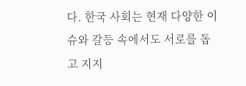다. 한국 사회는 현재 다양한 이슈와 갈등 속에서도 서로를 돕고 지지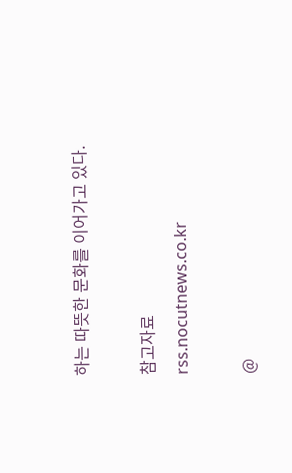하는 따뜻한 문화를 이어가고 있다.

참고자료
rss.nocutnews.co.kr

@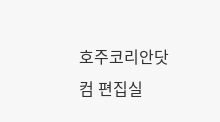호주코리안닷컴 편집실